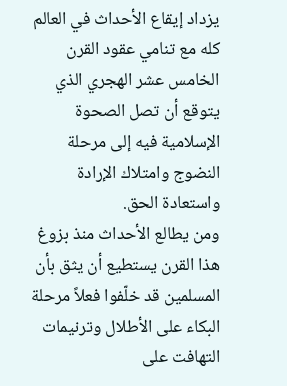يزداد إيقاع الأحداث في العالم كله مع تنامي عقود القرن الخامس عشر الهجري الذي يتوقع أن تصل الصحوة الإسلامية فيه إلى مرحلة النضوج وامتلاك الإرادة واستعادة الحق.
ومن يطالع الأحداث منذ بزوغ هذا القرن يستطيع أن يثق بأن المسلمين قد خلّفوا فعلاً مرحلة البكاء على الأطلال وترنيمات التهافت على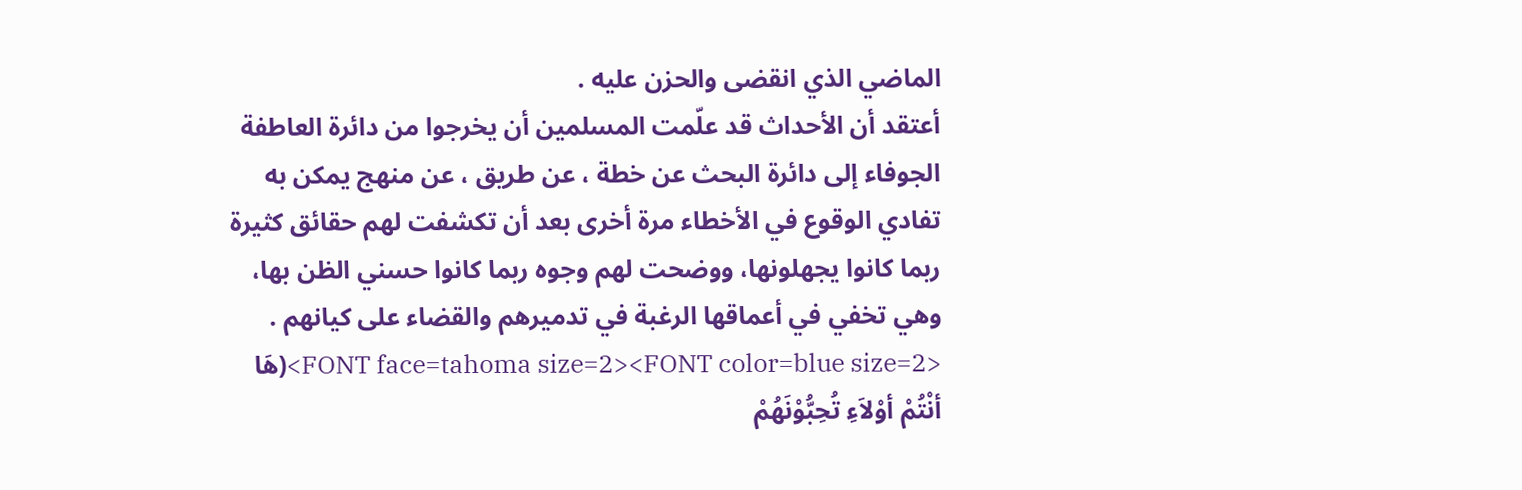الماضي الذي انقضى والحزن عليه .
أعتقد أن الأحداث قد علّمت المسلمين أن يخرجوا من دائرة العاطفة الجوفاء إلى دائرة البحث عن خطة ، عن طريق ، عن منهج يمكن به تفادي الوقوع في الأخطاء مرة أخرى بعد أن تكشفت لهم حقائق كثيرة ربما كانوا يجهلونها، ووضحت لهم وجوه ربما كانوا حسني الظن بها، وهي تخفي في أعماقها الرغبة في تدميرهم والقضاء على كيانهم .
<FONT face=tahoma size=2><FONT color=blue size=2>(هَا أنْتُمْ أوْلاَءِ تُحِبُّوْنَهُمْ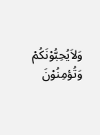وَلاَيُحِبُّوْنَكُمْ وَتُؤمِنُوْنَ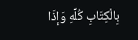بِالْكِتَابِ كُلِّهِ وَإذَا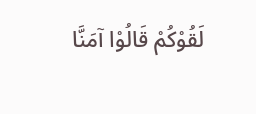لَقُوْكُمْ قَالُوْا آمَنَّا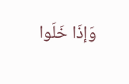وَإذَا خَلَوا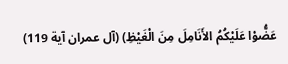عَضُّوْا عَلَيْكُمُ الأَنَامِلَ مِنَ الْغَيْظِ) (آل عمران آية 119)